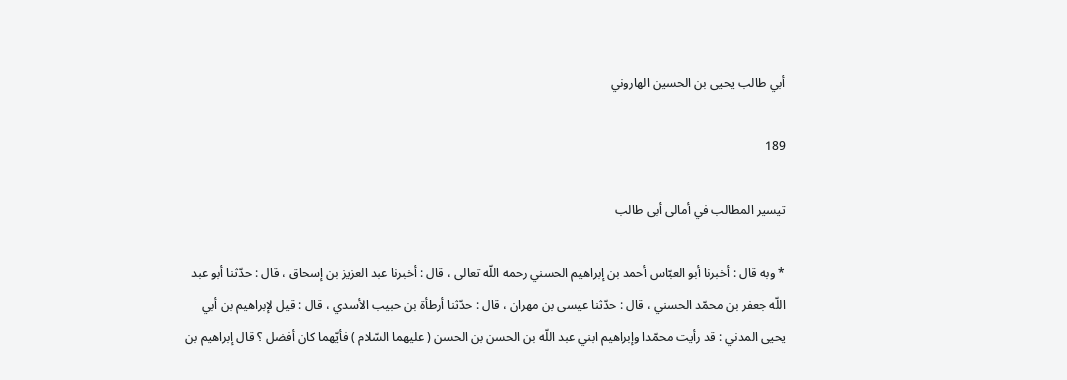أبي طالب يحيى بن الحسين الهاروني

189

تيسير المطالب في أمالى أبى طالب

* وبه قال : أخبرنا أبو العبّاس أحمد بن إبراهيم الحسني رحمه اللّه تعالى ، قال : أخبرنا عبد العزيز بن إسحاق ، قال : حدّثنا أبو عبد اللّه جعفر بن محمّد الحسني ، قال : حدّثنا عيسى بن مهران ، قال : حدّثنا أرطأة بن حبيب الأسدي ، قال : قيل لإبراهيم بن أبي يحيى المدني : قد رأيت محمّدا وإبراهيم ابني عبد اللّه بن الحسن بن الحسن ( عليهما السّلام ) فأيّهما كان أفضل ؟ قال إبراهيم بن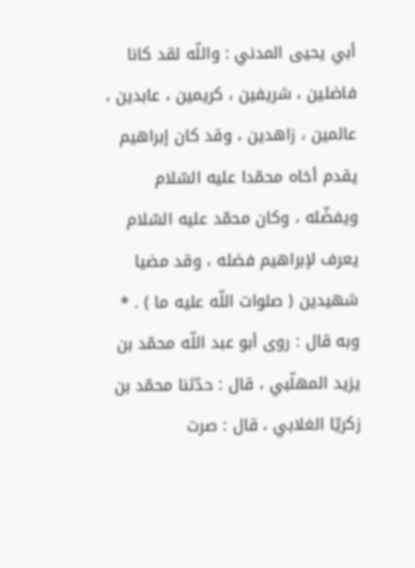أبي يحيى المدني : واللّه لقد كانا فاضلين ، شريفين ، كريمين ، عابدين ، عالمين ، زاهدين ، وقد كان إبراهيم يقدم أخاه محمّدا عليه السّلام ويفضّله ، وكان محمّد عليه السّلام يعرف لإبراهيم فضله ، وقد مضيا شهيدين ( صلوات اللّه عليه ما ) . * وبه قال : روى أبو عبد اللّه محمّد بن يزيد المهلّبي ، قال : حدّثنا محمّد بن زكريّا الغلابي ، قال : صرت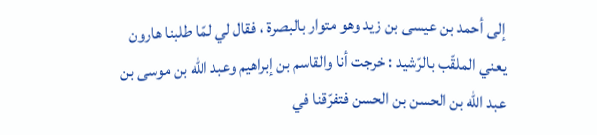إلى أحمد بن عيسى بن زيد وهو متوار بالبصرة ، فقال لي لمّا طلبنا هارون يعني الملقّب بالرّشيد : خرجت أنا والقاسم بن إبراهيم وعبد اللّه بن موسى بن عبد اللّه بن الحسن بن الحسن فتفرّقنا في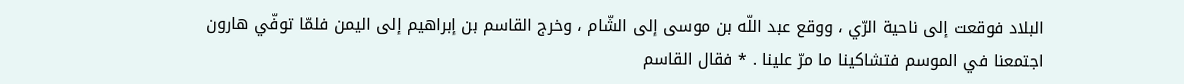البلاد فوقعت إلى ناحية الرّي ، ووقع عبد اللّه بن موسى إلى الشّام ، وخرج القاسم بن إبراهيم إلى اليمن فلمّا توفّي هارون اجتمعنا في الموسم فتشاكينا ما مرّ علينا . * فقال القاسم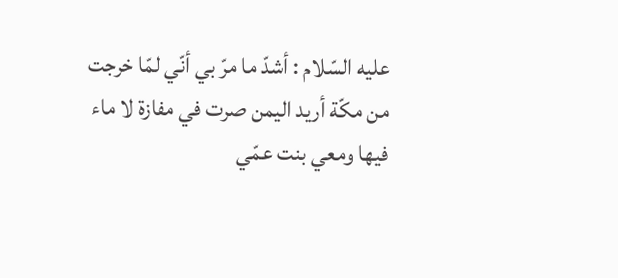عليه السّلام : أشدّ ما مرّ بي أنّي لمّا خرجت من مكّة أريد اليمن صرت في مفازة لا ماء فيها ومعي بنت عمّي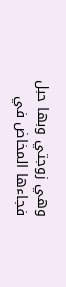وهي زوجتي وبها حبل فجاءها المخاض في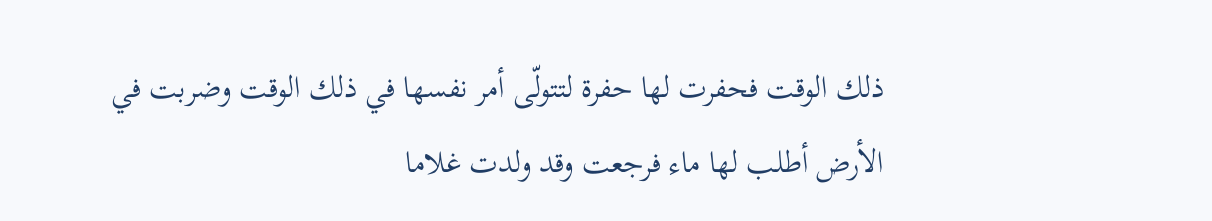ذلك الوقت فحفرت لها حفرة لتتولّى أمر نفسها في ذلك الوقت وضربت في الأرض أطلب لها ماء فرجعت وقد ولدت غلاما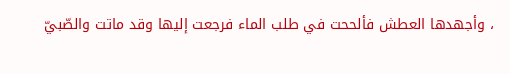، وأجهدها العطش فألححت في طلب الماء فرجعت إليها وقد ماتت والصّبيّ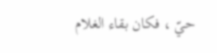حيّ ، فكان بقاء الغلام